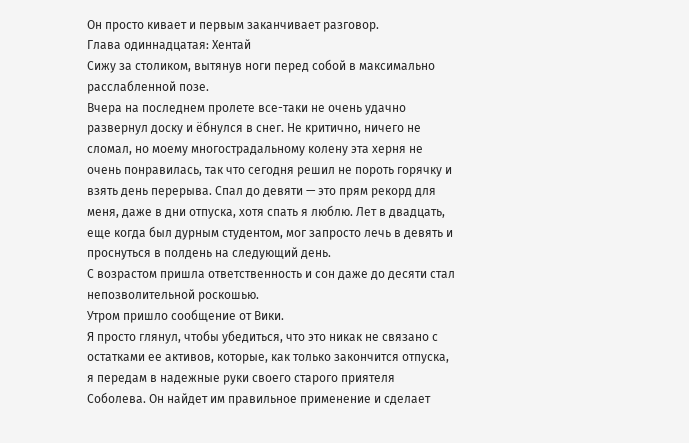Он просто кивает и первым заканчивает разговор.
Глава одиннадцатая: Хентай
Сижу за столиком, вытянув ноги перед собой в максимально расслабленной позе.
Вчера на последнем пролете все-таки не очень удачно развернул доску и ёбнулся в снег. Не критично, ничего не сломал, но моему многострадальному колену эта херня не очень понравилась, так что сегодня решил не пороть горячку и взять день перерыва. Спал до девяти — это прям рекорд для меня, даже в дни отпуска, хотя спать я люблю. Лет в двадцать, еще когда был дурным студентом, мог запросто лечь в девять и проснуться в полдень на следующий день.
С возрастом пришла ответственность и сон даже до десяти стал непозволительной роскошью.
Утром пришло сообщение от Вики.
Я просто глянул, чтобы убедиться, что это никак не связано с остатками ее активов, которые, как только закончится отпуска, я передам в надежные руки своего старого приятеля Соболева. Он найдет им правильное применение и сделает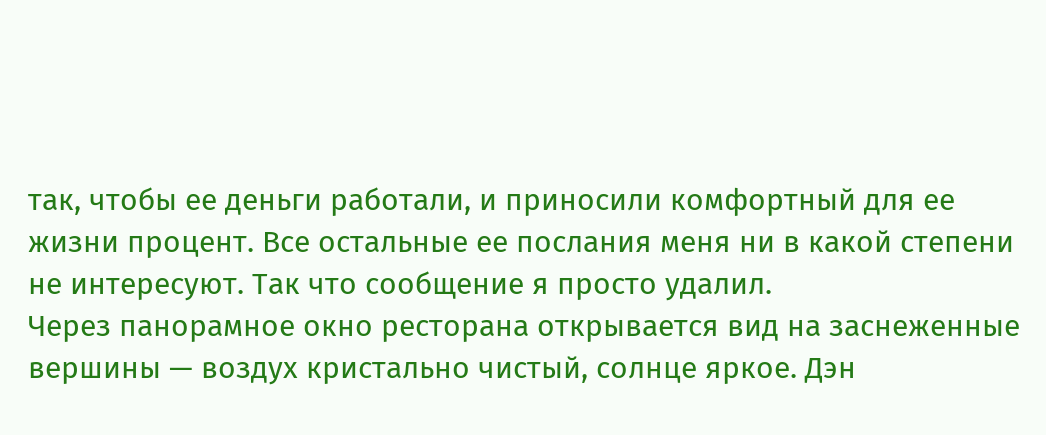так, чтобы ее деньги работали, и приносили комфортный для ее жизни процент. Все остальные ее послания меня ни в какой степени не интересуют. Так что сообщение я просто удалил.
Через панорамное окно ресторана открывается вид на заснеженные вершины — воздух кристально чистый, солнце яркое. Дэн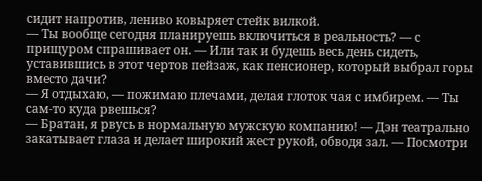сидит напротив, лениво ковыряет стейк вилкой.
— Ты вообще сегодня планируешь включиться в реальность? — с прищуром спрашивает он. — Или так и будешь весь день сидеть, уставившись в этот чертов пейзаж, как пенсионер, который выбрал горы вместо дачи?
— Я отдыхаю, — пожимаю плечами, делая глоток чая с имбирем. — Ты сам-то куда рвешься?
— Братан, я рвусь в нормальную мужскую компанию! — Дэн театрально закатывает глаза и делает широкий жест рукой, обводя зал. — Посмотри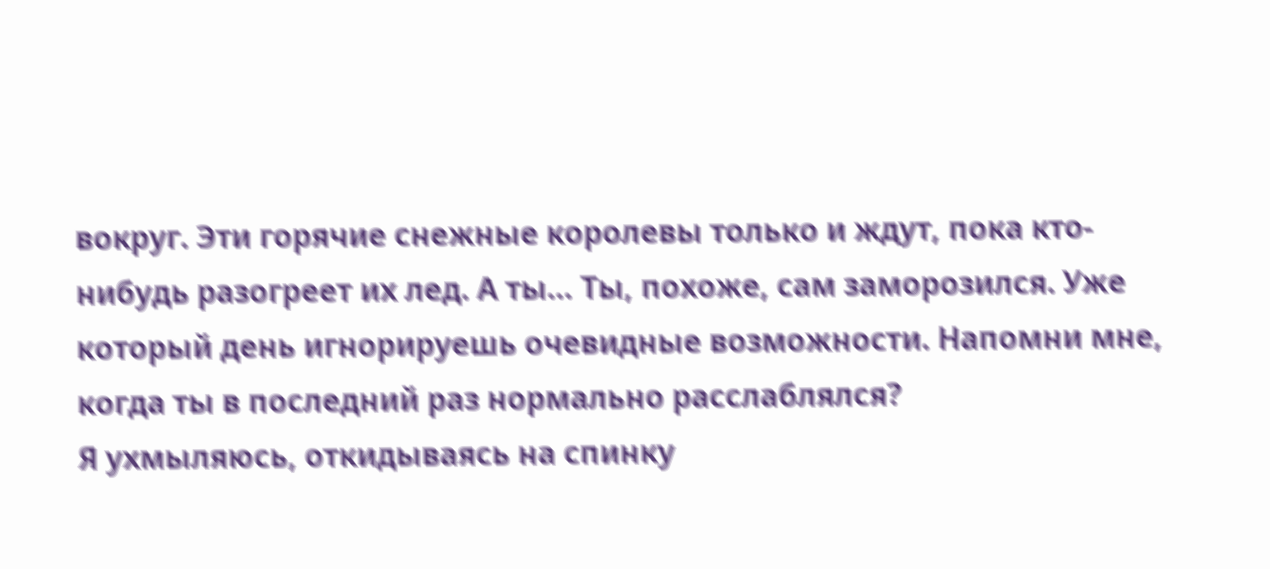вокруг. Эти горячие снежные королевы только и ждут, пока кто-нибудь разогреет их лед. А ты… Ты, похоже, сам заморозился. Уже который день игнорируешь очевидные возможности. Напомни мне, когда ты в последний раз нормально расслаблялся?
Я ухмыляюсь, откидываясь на спинку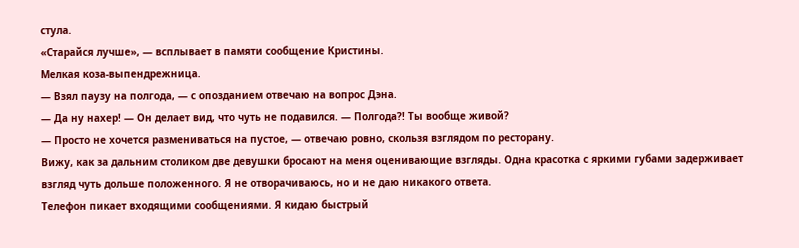стула.
«Старайся лучше», — всплывает в памяти сообщение Кристины.
Мелкая коза-выпендрежница.
— Взял паузу на полгода, — с опозданием отвечаю на вопрос Дэна.
— Да ну нахер! — Он делает вид, что чуть не подавился. — Полгода?! Ты вообще живой?
— Просто не хочется размениваться на пустое, — отвечаю ровно, скользя взглядом по ресторану.
Вижу, как за дальним столиком две девушки бросают на меня оценивающие взгляды. Одна красотка с яркими губами задерживает взгляд чуть дольше положенного. Я не отворачиваюсь, но и не даю никакого ответа.
Телефон пикает входящими сообщениями. Я кидаю быстрый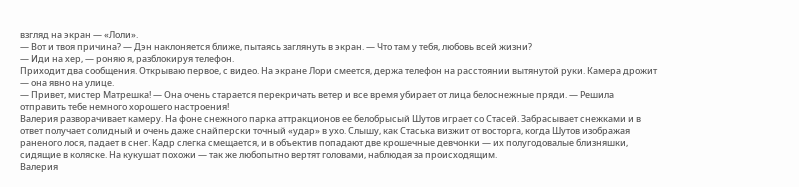взгляд на экран — «Лоли».
— Вот и твоя причина? — Дэн наклоняется ближе, пытаясь заглянуть в экран. — Что там у тебя, любовь всей жизни?
— Иди на хер, — роняю я, разблокируя телефон.
Приходит два сообщения. Открываю первое, с видео. На экране Лори смеется, держа телефон на расстоянии вытянутой руки. Камера дрожит — она явно на улице.
— Привет, мистер Матрешка! — Она очень старается перекричать ветер и все время убирает от лица белоснежные пряди. — Решила отправить тебе немного хорошего настроения!
Валерия разворачивает камеру. На фоне снежного парка аттракционов ее белобрысый Шутов играет со Стасей. Забрасывает снежками и в ответ получает солидный и очень даже снайперски точный «удар» в ухо. Слышу, как Стаська визжит от восторга, когда Шутов изображая раненого лося, падает в снег. Кадр слегка смещается, и в объектив попадают две крошечные девчонки — их полугодовалые близняшки, сидящие в коляске. На кукушат похожи — так же любопытно вертят головами, наблюдая за происходящим.
Валерия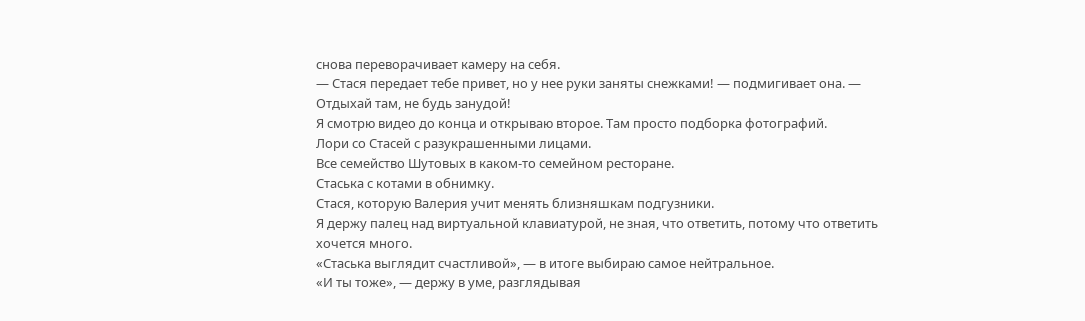снова переворачивает камеру на себя.
— Стася передает тебе привет, но у нее руки заняты снежками! — подмигивает она. — Отдыхай там, не будь занудой!
Я смотрю видео до конца и открываю второе. Там просто подборка фотографий.
Лори со Стасей с разукрашенными лицами.
Все семейство Шутовых в каком-то семейном ресторане.
Стаська с котами в обнимку.
Стася, которую Валерия учит менять близняшкам подгузники.
Я держу палец над виртуальной клавиатурой, не зная, что ответить, потому что ответить хочется много.
«Стаська выглядит счастливой», — в итоге выбираю самое нейтральное.
«И ты тоже», — держу в уме, разглядывая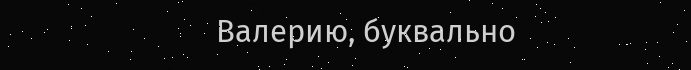Валерию, буквально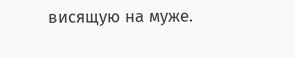висящую на муже.